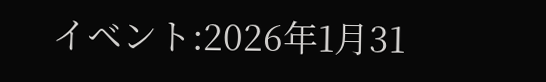イベント:2026年1月31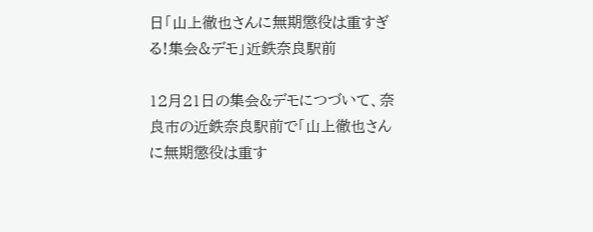日「山上徹也さんに無期懲役は重すぎる!集会&デモ」近鉄奈良駅前

12月21日の集会&デモにつづいて、奈良市の近鉄奈良駅前で「山上徹也さんに無期懲役は重す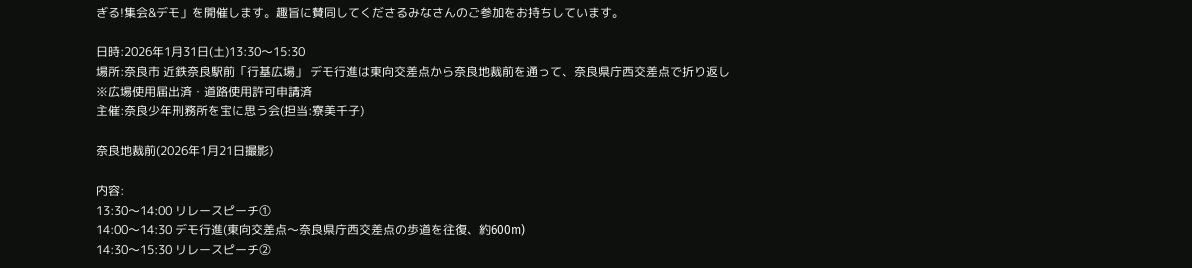ぎる!集会&デモ」を開催します。趣旨に賛同してくださるみなさんのご参加をお持ちしています。

日時:2026年1月31日(土)13:30〜15:30
場所:奈良市 近鉄奈良駅前「行基広場」 デモ行進は東向交差点から奈良地裁前を通って、奈良県庁西交差点で折り返し
※広場使用届出済・道路使用許可申請済
主催:奈良少年刑務所を宝に思う会(担当:寮美千子)

奈良地裁前(2026年1月21日撮影)

内容:
13:30〜14:00 リレースピーチ①
14:00〜14:30 デモ行進(東向交差点〜奈良県庁西交差点の歩道を往復、約600m)
14:30〜15:30 リレースピーチ②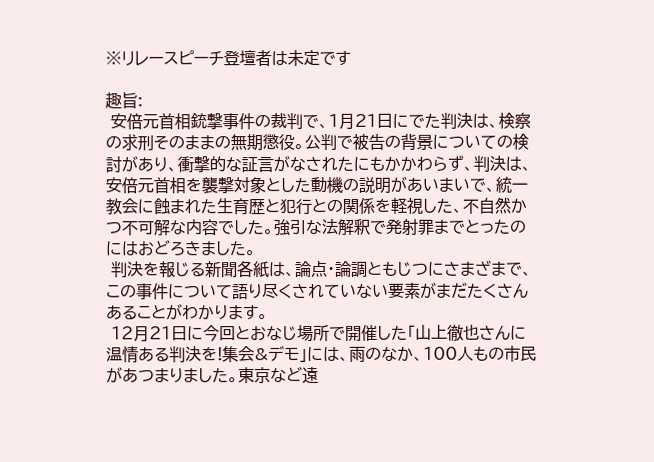※リレースピーチ登壇者は未定です

趣旨:
 安倍元首相銃撃事件の裁判で、1月21日にでた判決は、検察の求刑そのままの無期懲役。公判で被告の背景についての検討があり、衝撃的な証言がなされたにもかかわらず、判決は、安倍元首相を襲撃対象とした動機の説明があいまいで、統一教会に蝕まれた生育歴と犯行との関係を軽視した、不自然かつ不可解な内容でした。強引な法解釈で発射罪までとったのにはおどろきました。
 判決を報じる新聞各紙は、論点・論調ともじつにさまざまで、この事件について語り尽くされていない要素がまだたくさんあることがわかります。
 12月21日に今回とおなじ場所で開催した「山上徹也さんに温情ある判決を!集会&デモ」には、雨のなか、100人もの市民があつまりました。東京など遠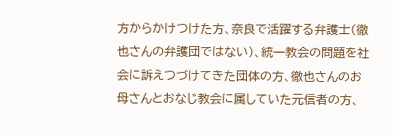方からかけつけた方、奈良で活躍する弁護士(徹也さんの弁護団ではない)、統一教会の問題を社会に訴えつづけてきた団体の方、徹也さんのお母さんとおなじ教会に属していた元信者の方、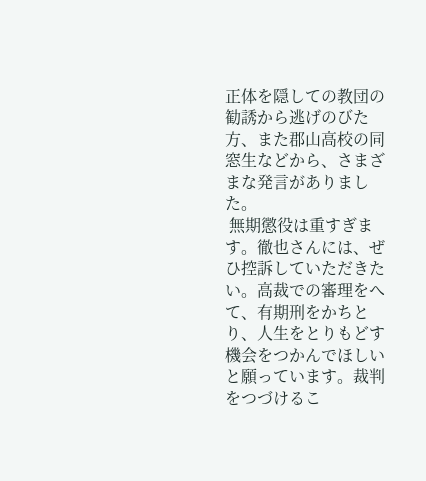正体を隠しての教団の勧誘から逃げのびた方、また郡山高校の同窓生などから、さまざまな発言がありました。
 無期懲役は重すぎます。徹也さんには、ぜひ控訴していただきたい。高裁での審理をへて、有期刑をかちとり、人生をとりもどす機会をつかんでほしいと願っています。裁判をつづけるこ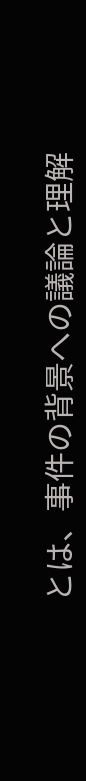とは、事件の背景への議論と理解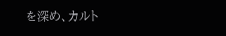を深め、カルト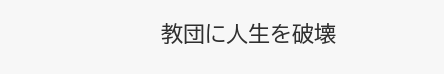教団に人生を破壊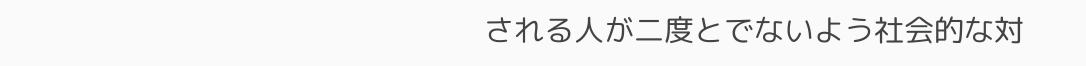される人が二度とでないよう社会的な対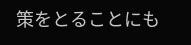策をとることにも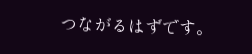つながるはずです。